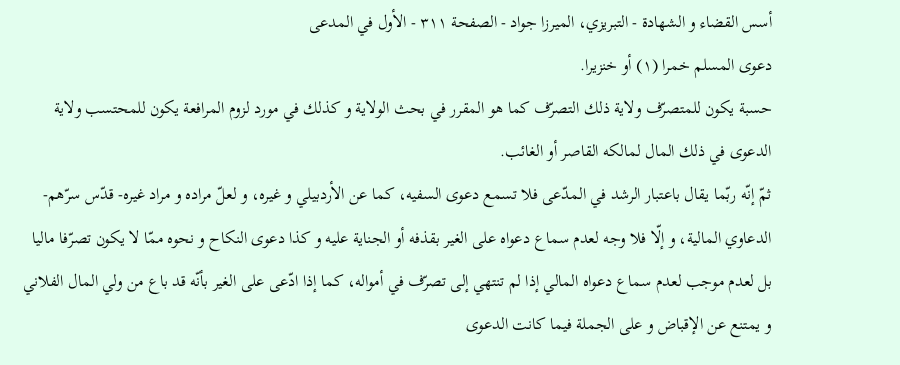أسس القضاء و الشهادة - التبريزي، الميرزا جواد - الصفحة ٣١١ - الأول في المدعى
دعوى المسلم خمرا (١) أو خنزيرا.
حسبة يكون للمتصرّف ولاية ذلك التصرّف كما هو المقرر في بحث الولاية و كذلك في مورد لزوم المرافعة يكون للمحتسب ولاية الدعوى في ذلك المال لمالكه القاصر أو الغائب.
ثمّ إنّه ربّما يقال باعتبار الرشد في المدّعى فلا تسمع دعوى السفيه، كما عن الأردبيلي و غيره، و لعلّ مراده و مراد غيره- قدّس سرّهم- الدعاوي المالية، و إلّا فلا وجه لعدم سماع دعواه على الغير بقذفه أو الجناية عليه و كذا دعوى النكاح و نحوه ممّا لا يكون تصرّفا ماليا بل لعدم موجب لعدم سماع دعواه المالي إذا لم تنتهي إلى تصرّف في أمواله، كما إذا ادّعى على الغير بأنّه قد باع من ولي المال الفلاني و يمتنع عن الإقباض و على الجملة فيما كانت الدعوى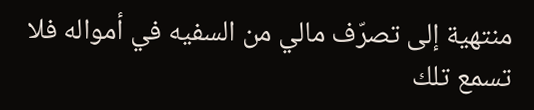منتهية إلى تصرّف مالي من السفيه في أمواله فلا تسمع تلك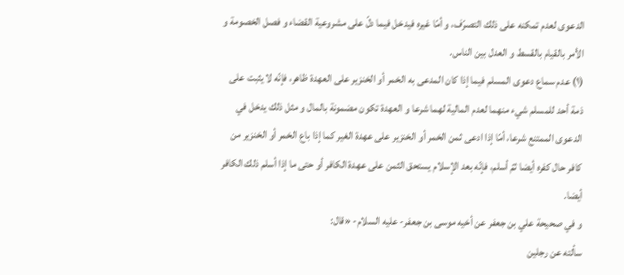الدعوى لعدم تمكنه على ذلك التصرّف، و أمّا غيره فيدخل فيما دلّ على مشروعية القضاء و فصل الخصومة و الأمر بالقيام بالقسط و العدل بين الناس.
(١) عدم سماع دعوى المسلم فيما إذا كان المدعى به الخمر أو الخنزير على العهدة ظاهر، فإنّه لا يثبت على ذمة أحد للمسلم شيء منهما لعدم المالية لهما شرعا و العهدة تكون مضمونة بالمال و مثل ذلك يدخل في الدعوى الممتنع شرعا، أمّا إذا ادعى ثمن الخمر أو الخنزير على عهدة الغير كما إذا باع الخمر أو الخنزير من كافر حال كفره أيضا ثمّ أسلم، فإنّه بعد الإسلام يستحق الثمن على عهدة الكافر أو حتى ما إذا أسلم ذلك الكافر أيضا.
و في صحيحة علي بن جعفر عن أخيه موسى بن جعفر- عليه السلام- «قال:
سألته عن رجلين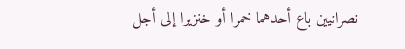نصرانيين باع أحدهما خمرا أو خنزيرا إلى أجل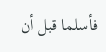فأسلما قبل أن